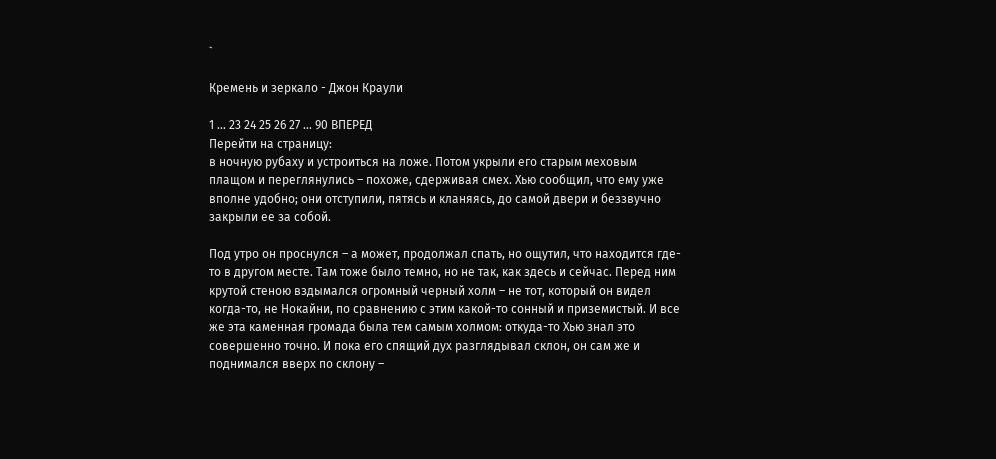`

Кремень и зеркало - Джон Краули

1 ... 23 24 25 26 27 ... 90 ВПЕРЕД
Перейти на страницу:
в ночную рубаху и устроиться на ложе. Потом укрыли его старым меховым плащом и переглянулись – похоже, сдерживая смех. Хью сообщил, что ему уже вполне удобно; они отступили, пятясь и кланяясь, до самой двери и беззвучно закрыли ее за собой.

Под утро он проснулся – а может, продолжал спать, но ощутил, что находится где-то в другом месте. Там тоже было темно, но не так, как здесь и сейчас. Перед ним крутой стеною вздымался огромный черный холм – не тот, который он видел когда-то, не Нокайни, по сравнению с этим какой-то сонный и приземистый. И все же эта каменная громада была тем самым холмом: откуда-то Хью знал это совершенно точно. И пока его спящий дух разглядывал склон, он сам же и поднимался вверх по склону –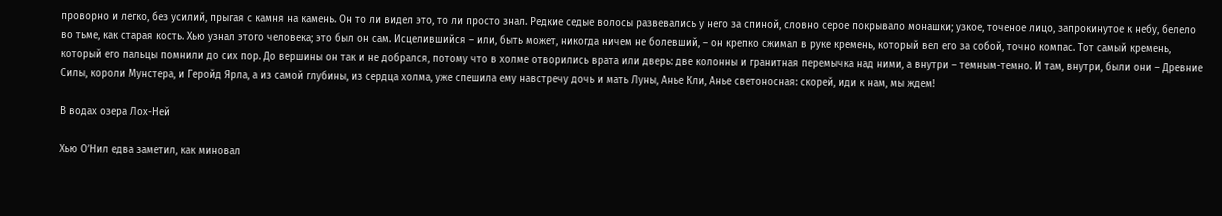проворно и легко, без усилий, прыгая с камня на камень. Он то ли видел это, то ли просто знал. Редкие седые волосы развевались у него за спиной, словно серое покрывало монашки; узкое, точеное лицо, запрокинутое к небу, белело во тьме, как старая кость. Хью узнал этого человека; это был он сам. Исцелившийся – или, быть может, никогда ничем не болевший, – он крепко сжимал в руке кремень, который вел его за собой, точно компас. Тот самый кремень, который его пальцы помнили до сих пор. До вершины он так и не добрался, потому что в холме отворились врата или дверь: две колонны и гранитная перемычка над ними, а внутри – темным-темно. И там, внутри, были они – Древние Силы, короли Мунстера, и Геройд Ярла, а из самой глубины, из сердца холма, уже спешила ему навстречу дочь и мать Луны, Анье Кли, Анье светоносная: скорей, иди к нам, мы ждем!

В водах озера Лох-Ней

Хью О’Нил едва заметил, как миновал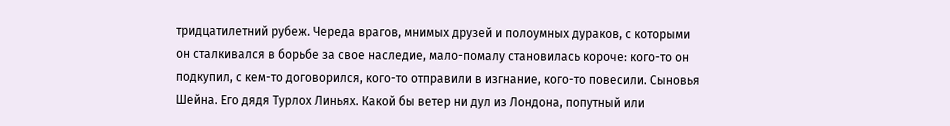тридцатилетний рубеж. Череда врагов, мнимых друзей и полоумных дураков, с которыми он сталкивался в борьбе за свое наследие, мало-помалу становилась короче: кого-то он подкупил, с кем-то договорился, кого-то отправили в изгнание, кого-то повесили. Сыновья Шейна. Его дядя Турлох Линьях. Какой бы ветер ни дул из Лондона, попутный или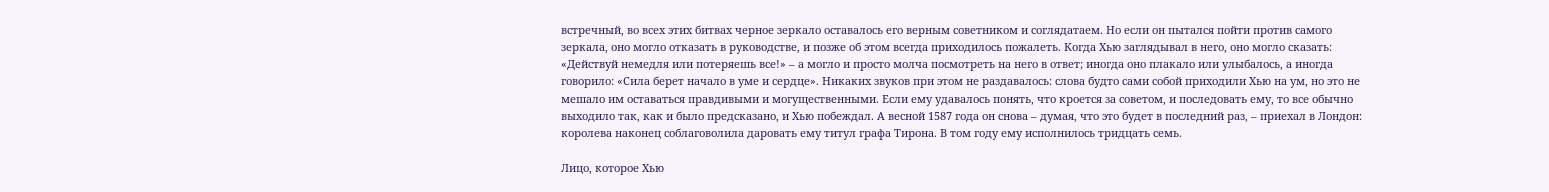встречный, во всех этих битвах черное зеркало оставалось его верным советником и соглядатаем. Но если он пытался пойти против самого зеркала, оно могло отказать в руководстве, и позже об этом всегда приходилось пожалеть. Когда Хью заглядывал в него, оно могло сказать: «Действуй немедля или потеряешь все!» – а могло и просто молча посмотреть на него в ответ; иногда оно плакало или улыбалось, а иногда говорило: «Сила берет начало в уме и сердце». Никаких звуков при этом не раздавалось: слова будто сами собой приходили Хью на ум, но это не мешало им оставаться правдивыми и могущественными. Если ему удавалось понять, что кроется за советом, и последовать ему, то все обычно выходило так, как и было предсказано, и Хью побеждал. А весной 1587 года он снова – думая, что это будет в последний раз, – приехал в Лондон: королева наконец соблаговолила даровать ему титул графа Тирона. В том году ему исполнилось тридцать семь.

Лицо, которое Хью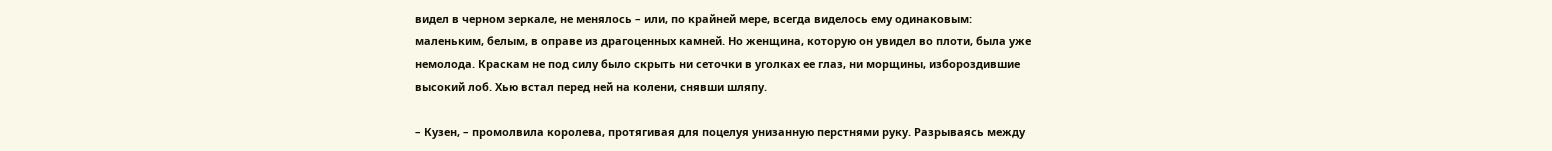видел в черном зеркале, не менялось – или, по крайней мере, всегда виделось ему одинаковым: маленьким, белым, в оправе из драгоценных камней. Но женщина, которую он увидел во плоти, была уже немолода. Краскам не под силу было скрыть ни сеточки в уголках ее глаз, ни морщины, избороздившие высокий лоб. Хью встал перед ней на колени, снявши шляпу.

– Кузен, – промолвила королева, протягивая для поцелуя унизанную перстнями руку. Разрываясь между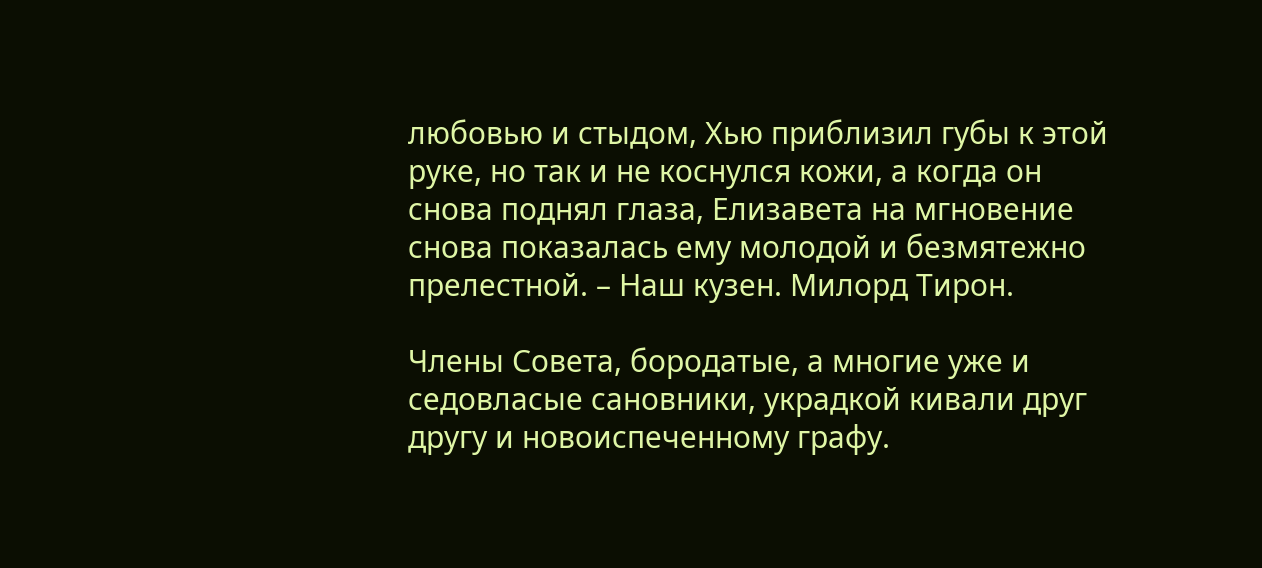любовью и стыдом, Хью приблизил губы к этой руке, но так и не коснулся кожи, а когда он снова поднял глаза, Елизавета на мгновение снова показалась ему молодой и безмятежно прелестной. – Наш кузен. Милорд Тирон.

Члены Совета, бородатые, а многие уже и седовласые сановники, украдкой кивали друг другу и новоиспеченному графу.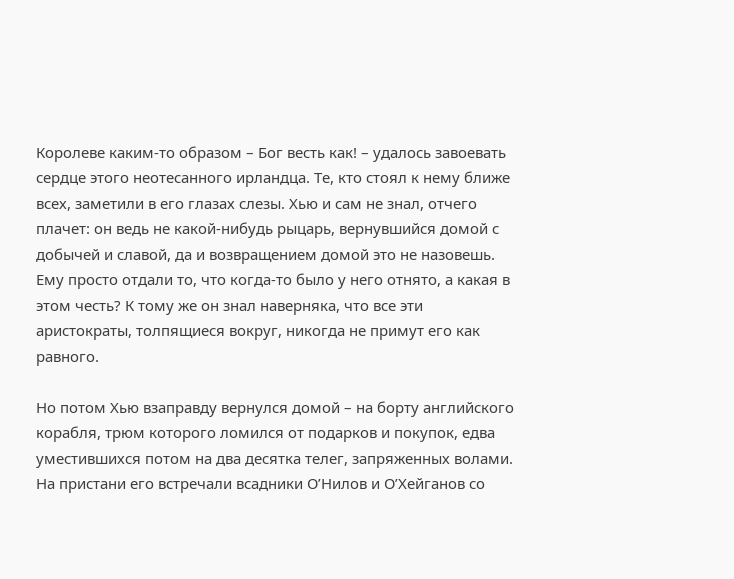Королеве каким-то образом – Бог весть как! – удалось завоевать сердце этого неотесанного ирландца. Те, кто стоял к нему ближе всех, заметили в его глазах слезы. Хью и сам не знал, отчего плачет: он ведь не какой-нибудь рыцарь, вернувшийся домой с добычей и славой, да и возвращением домой это не назовешь. Ему просто отдали то, что когда-то было у него отнято, а какая в этом честь? К тому же он знал наверняка, что все эти аристократы, толпящиеся вокруг, никогда не примут его как равного.

Но потом Хью взаправду вернулся домой – на борту английского корабля, трюм которого ломился от подарков и покупок, едва уместившихся потом на два десятка телег, запряженных волами. На пристани его встречали всадники О’Нилов и О’Хейганов со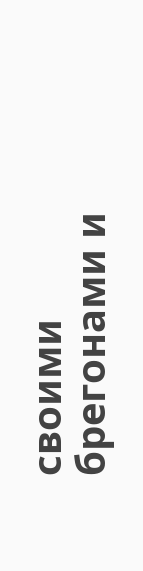своими брегонами и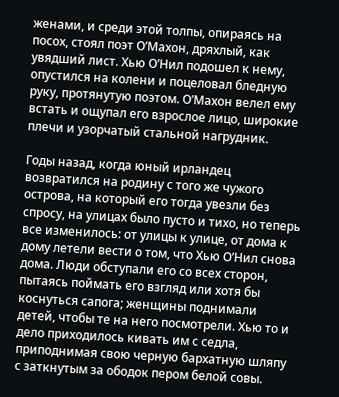женами, и среди этой толпы, опираясь на посох, стоял поэт О’Махон, дряхлый, как увядший лист. Хью О’Нил подошел к нему, опустился на колени и поцеловал бледную руку, протянутую поэтом. О’Махон велел ему встать и ощупал его взрослое лицо, широкие плечи и узорчатый стальной нагрудник.

Годы назад, когда юный ирландец возвратился на родину с того же чужого острова, на который его тогда увезли без спросу, на улицах было пусто и тихо, но теперь все изменилось: от улицы к улице, от дома к дому летели вести о том, что Хью О’Нил снова дома. Люди обступали его со всех сторон, пытаясь поймать его взгляд или хотя бы коснуться сапога; женщины поднимали детей, чтобы те на него посмотрели. Хью то и дело приходилось кивать им с седла, приподнимая свою черную бархатную шляпу с заткнутым за ободок пером белой совы.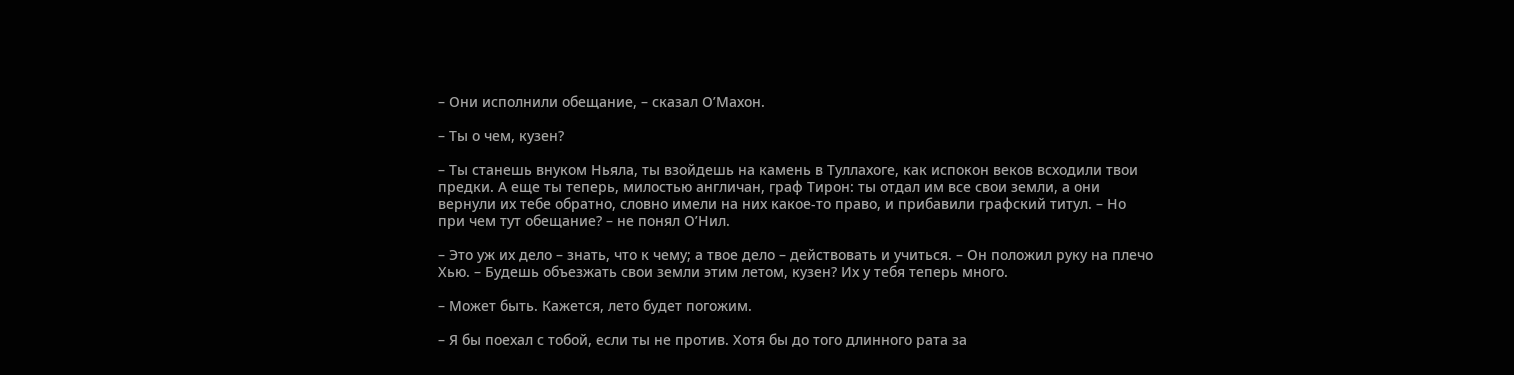– Они исполнили обещание, – сказал О’Махон.

– Ты о чем, кузен?

– Ты станешь внуком Ньяла, ты взойдешь на камень в Туллахоге, как испокон веков всходили твои предки. А еще ты теперь, милостью англичан, граф Тирон: ты отдал им все свои земли, а они вернули их тебе обратно, словно имели на них какое-то право, и прибавили графский титул. – Но при чем тут обещание? – не понял О’Нил.

– Это уж их дело – знать, что к чему; а твое дело – действовать и учиться. – Он положил руку на плечо Хью. – Будешь объезжать свои земли этим летом, кузен? Их у тебя теперь много.

– Может быть. Кажется, лето будет погожим.

– Я бы поехал с тобой, если ты не против. Хотя бы до того длинного рата за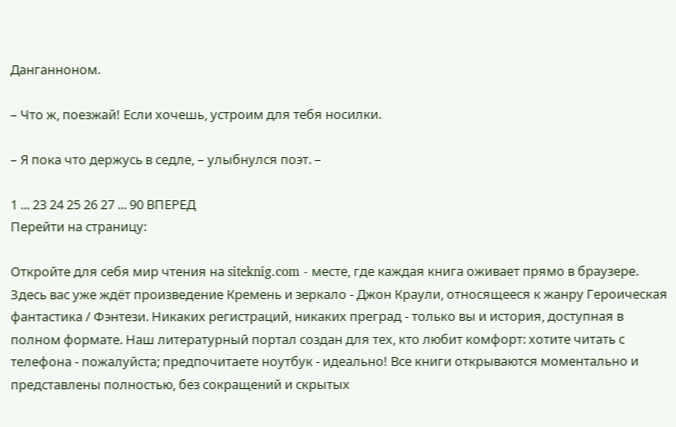Данганноном.

– Что ж, поезжай! Если хочешь, устроим для тебя носилки.

– Я пока что держусь в седле, – улыбнулся поэт. –

1 ... 23 24 25 26 27 ... 90 ВПЕРЕД
Перейти на страницу:

Откройте для себя мир чтения на siteknig.com - месте, где каждая книга оживает прямо в браузере. Здесь вас уже ждёт произведение Кремень и зеркало - Джон Краули, относящееся к жанру Героическая фантастика / Фэнтези. Никаких регистраций, никаких преград - только вы и история, доступная в полном формате. Наш литературный портал создан для тех, кто любит комфорт: хотите читать с телефона - пожалуйста; предпочитаете ноутбук - идеально! Все книги открываются моментально и представлены полностью, без сокращений и скрытых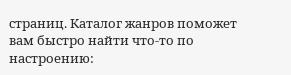страниц. Каталог жанров поможет вам быстро найти что-то по настроению: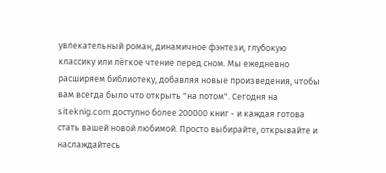увлекательный роман, динамичное фэнтези, глубокую классику или лёгкое чтение перед сном. Мы ежедневно расширяем библиотеку, добавляя новые произведения, чтобы вам всегда было что открыть "на потом". Сегодня на siteknig.com доступно более 200000 книг - и каждая готова стать вашей новой любимой. Просто выбирайте, открывайте и наслаждайтесь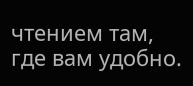чтением там, где вам удобно.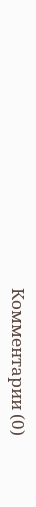Комментарии (0)